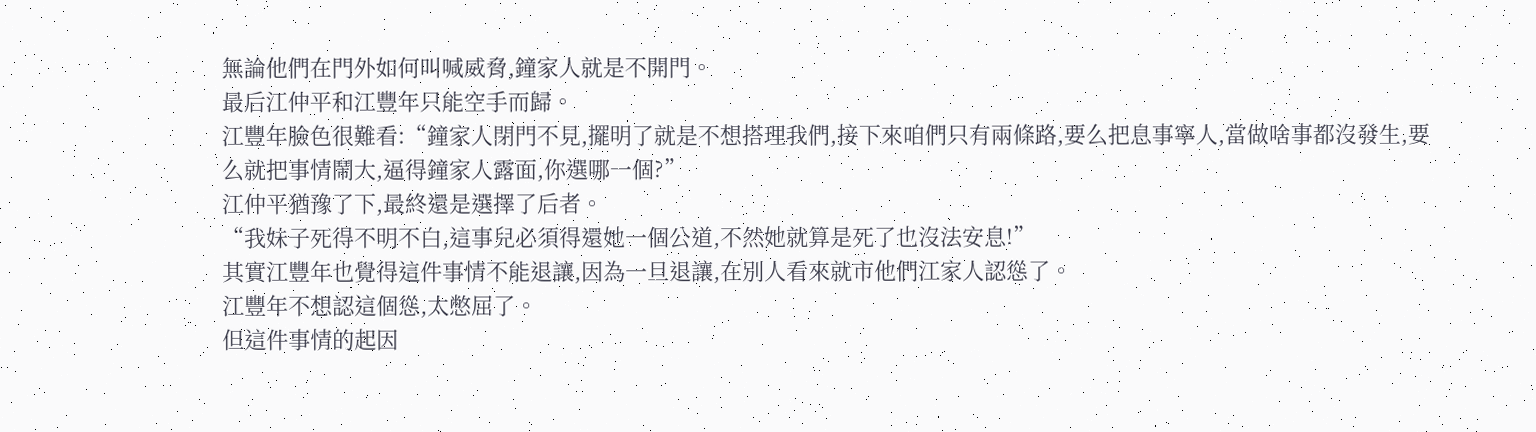無論他們在門外如何叫喊威脅,鐘家人就是不開門。
最后江仲平和江豐年只能空手而歸。
江豐年臉色很難看:“鐘家人閉門不見,擺明了就是不想搭理我們,接下來咱們只有兩條路,要么把息事寧人,當做啥事都沒發生,要么就把事情鬧大,逼得鐘家人露面,你選哪一個?”
江仲平猶豫了下,最終還是選擇了后者。
“我妹子死得不明不白,這事兒必須得還她一個公道,不然她就算是死了也沒法安息!”
其實江豐年也覺得這件事情不能退讓,因為一旦退讓,在別人看來就市他們江家人認慫了。
江豐年不想認這個慫,太憋屈了。
但這件事情的起因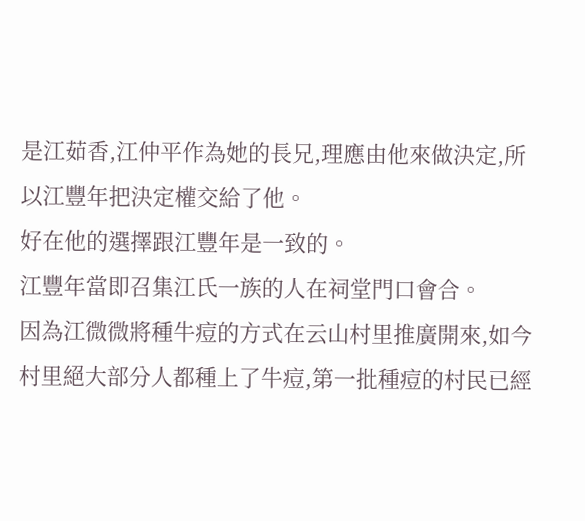是江茹香,江仲平作為她的長兄,理應由他來做決定,所以江豐年把決定權交給了他。
好在他的選擇跟江豐年是一致的。
江豐年當即召集江氏一族的人在祠堂門口會合。
因為江微微將種牛痘的方式在云山村里推廣開來,如今村里絕大部分人都種上了牛痘,第一批種痘的村民已經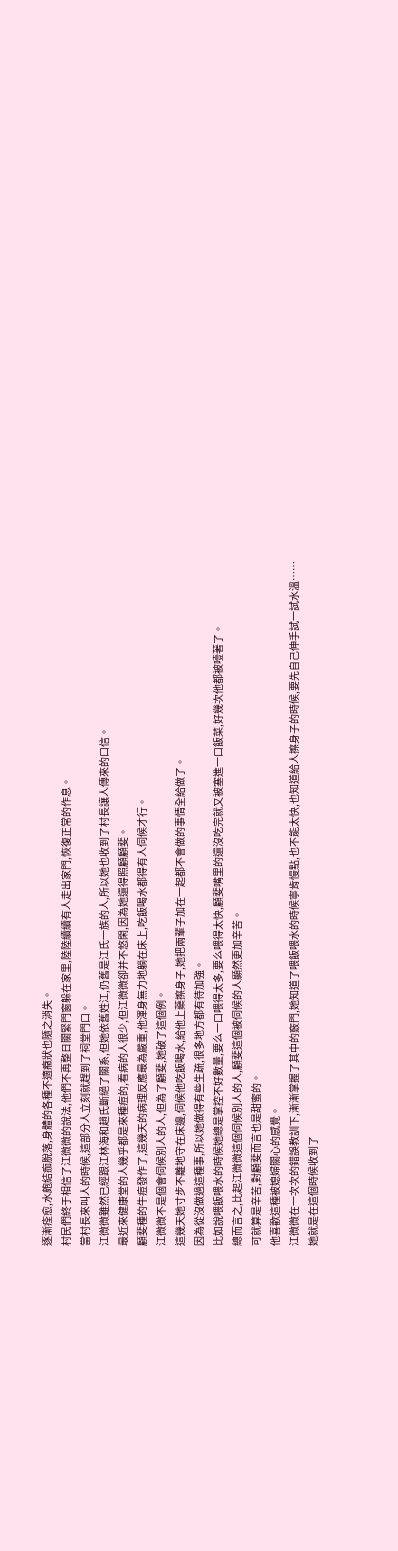逐漸痊愈,水皰結痂脫落,身體的各種不適癥狀也隨之消失。
村民們終于相信了江微微的說法,他們不再整日關緊門窗躲在家里,陸陸續續有人走出家門,恢復正常的作息。
當村長來叫人的時候,這部分人立刻就趕到了祠堂門口。
江微微雖然已經跟江林海和趙氏斷絕了關系,但她依舊姓江,仍舊是江氏一族的人,所以她也收到了村長讓人傳來的口信。
最近來健康堂的人幾乎都是來種痘的,看病的人很少,但江微微卻并不悠閑,因為她還得照顧顧斐。
顧斐種的牛痘發作了,這幾天的病理反應最為嚴重,他渾身無力地躺在床上,吃飯喝水都得有人伺候才行。
江微微不是個會伺候別人的人,但為了顧斐,她破了這個例。
這幾天她寸步不離地守在床邊,伺候他吃飯喝水,給他上藥擦身子,她把兩輩子加在一起都不會做的事情全給做了。
因為從沒做過這種事,所以她做得有些生疏,很多地方都有待加強。
比如說喂飯喂水的時候她總是掌控不好數量,要么一口喂得太多,要么喂得太快,顧斐嘴里的還沒吃完就又被塞進一口飯菜,好幾次他都被噎著了。
總而言之,比起江微微這個伺候別人的人,顧斐這個被伺候的人顯然更加辛苦。
可就算是辛苦,對顧斐而言也是甜蜜的。
他喜歡這種被媳婦關心的感覺。
江微微在一次次的錯誤教訓下,漸漸掌握了其中的竅門,她知道了喂飯喂水的時候寧肯慢點,也不能太快,也知道給人擦身子的時候,要先自己伸手試一試水溫……
她就是在這個時候收到了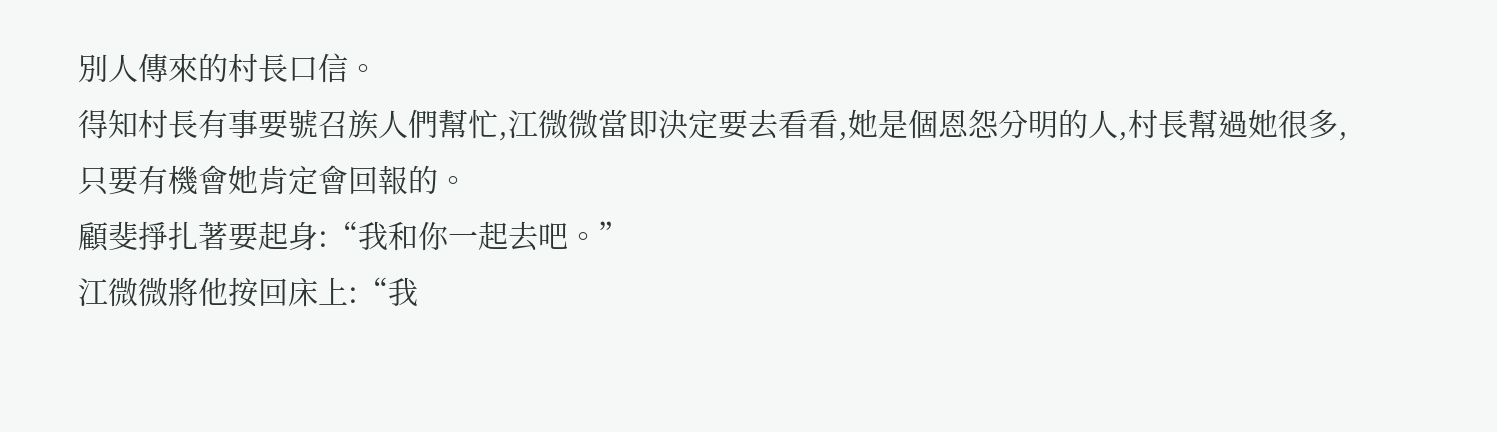別人傳來的村長口信。
得知村長有事要號召族人們幫忙,江微微當即決定要去看看,她是個恩怨分明的人,村長幫過她很多,只要有機會她肯定會回報的。
顧斐掙扎著要起身:“我和你一起去吧。”
江微微將他按回床上:“我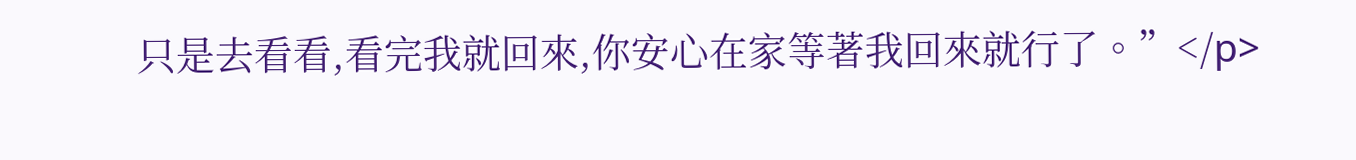只是去看看,看完我就回來,你安心在家等著我回來就行了。”</p>